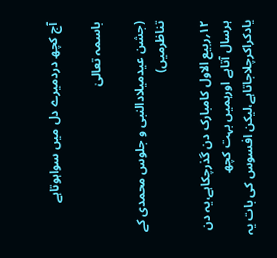آج کچھ دردمیرے دل میں سواہوتاہے

باسمہ تعالیٰ

(جشن عیدمیلادالنبی و جلوس محمدی کے تناظرمیں)

۱۲؍ربیع الاول کامبارک دن گذرچکاہے،یہ دن ہرسال آتاہے اورہمیں بہت کچھ یادکراکرچلاجاتاہے،لیکن افسوس کی بات یہ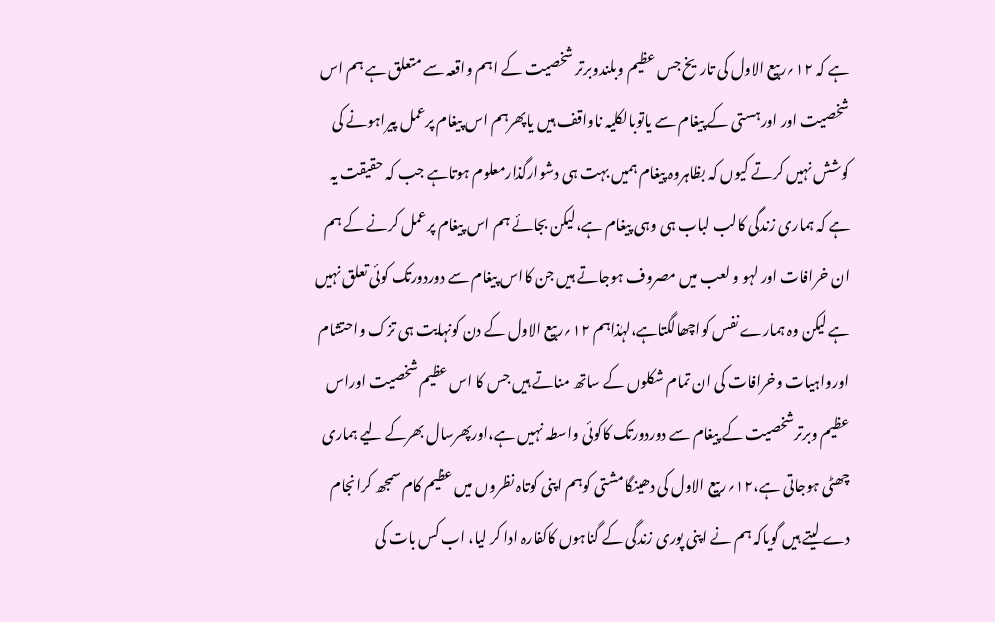ہے کہ ۱۲؍ربیع الاول کی تاریخ جس عظیم وبلندوبرتر شخصیت کے اہم واقعہ سے متعلق ہے ہم اس شخصیت اور اورہستی کے پیغام سے یاتوبالکلیہ ناواقف ہیں یاپھرہم اس پیغام پرعمل پیراہونے کی کوشش نہیں کرتے کیوں کہ بظاہروہ پیغام ہمیں بہت ہی دشوارگذارمعلوم ہوتاہے جب کہ حقیقت یہ ہے کہ ہماری زندگی کالب لباب ہی وہی پیغام ہے،لیکن بجائے ہم اس پیغام پرعمل کرنے کے ہم ان خرافات اور لہو و لعب میں مصروف ہوجاتے ہیں جن کااس پیغام سے دوردورتک کوئی تعلق نہیں ہے لیکن وہ ہمارے نفس کواچھالگتاہے،لہٰذاہم ۱۲؍ربیع الاول کے دن کونہایت ہی تزک واحتشام اورواہیات وخرافات کی ان تمام شکلوں کے ساتھ مناتے ہیں جس کا اس عظیم شخصیت اوراس عظیم وبرترشخصیت کے پیغام سے دوردورتک کاکوئی واسطہ نہیں ہے،اورپھرسال بھرکے لیے ہماری چھٹی ہوجاتی ہے،۱۲؍ربیع الاول کی دھینگامشتی کوہم اپنی کوتاہ نظروں میں عظیم کام سمجھ کرانجام دے لیتے ہیں گویاکہ ہم نے اپنی پوری زندگی کے گناہوں کاکفارہ ادا کر لیا، اب کس بات کی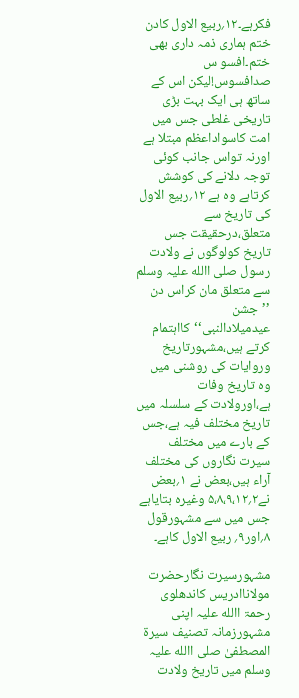فکرہے۔۱۲؍ربیع الاول کادن ختم ہماری ذمہ داری بھی ختم۔افسو س صدافسوس!لیکن اس کے ساتھ ہی ایک بہت بڑی تاریخی غلطی جس میں امت کاسواداعظم مبتلا ہے اورنہ تواس جانب کوئی توجہ دلانے کی کوشش کرتاہے وہ ہے ۱۲؍ربیع الاول کی تاریخ سے متعلق،درحقیقت جس تاریخ کولوگوں نے ولادت رسول صلی االله علیہ وسلم سے متعلق مان کراس دن ’’جشن عیدمیلادالنبی‘‘کااہتمام کرتے ہیں،مشہورتاریخ وروایات کی روشنی میں وہ تاریخ وفات ہے،اورولادت کے سلسلہ میں تاریخ مختلف فیہ ہے،جس کے بارے میں مختلف سیرت نگاروں کی مختلف آراء ہیں،بعض نے ۱؍بعض نے۲؍۵،۸،۹،۱۲ وغیرہ بتایاہے جس میں سے مشہورقول ۸؍اور۹؍ ربیع الاول کاہے۔

مشہورسیرت نگارحضرت مولاناادریس کاندھلوی رحمۃ االله علیہ اپنی مشہورزمانہ تصنیف سیرۃ المصطفیٰ صلی االله علیہ وسلم میں تاریخ ولادت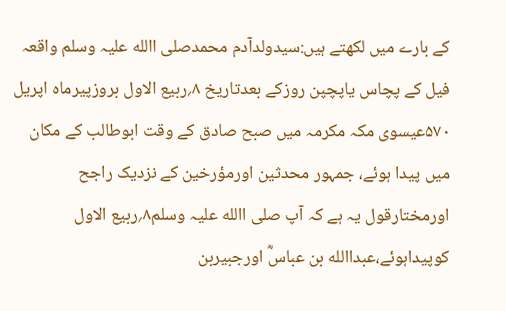کے بارے میں لکھتے ہیں:سیدولدآدم محمدصلی االله علیہ وسلم واقعہ فیل کے پچاس یاپچپن روزکے بعدتاریخ ۸؍ربیع الاول بروزپیرماہ اپریل ۵۷۰عیسوی مکہ مکرمہ میں صبح صادق کے وقت ابوطالب کے مکان میں پیدا ہوئے، جمہور محدثین اورمؤرخین کے نزدیک راجح اورمختارقول یہ ہے کہ آپ صلی االله علیہ وسلم۸؍ربیع الاول کوپیداہوئے،عبداالله بن عباسؓ اورجبیربن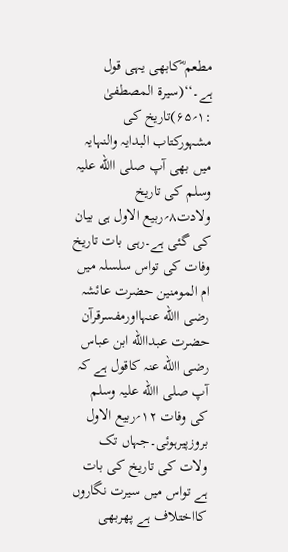مطعم ؓکابھی یہی قول ہے۔‘‘(سیرۃ المصطفیٰ :۱؍۶۵)تاریخ کی مشہورکتاب البدایہ والنہایہ میں بھی آپ صلی االله علیہ وسلم کی تاریخ ولادت۸؍ربیع الاول ہی بیان کی گئی ہے۔رہی بات تاریخ وفات کی تواس سلسلہ میں ام المومنین حضرت عائشہ رضی االله عنہااورمفسرقرآن حضرت عبداالله ابن عباس رضی االله عنہ کاقول ہے کہ آپ صلی االله علیہ وسلم کی وفات ۱۲؍ربیع الاول بروزپیرہوئی۔جہاں تک ولات کی تاریخ کی بات ہے تواس میں سیرت نگاروں کااختلاف ہے پھربھی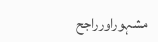مشہوراورراجح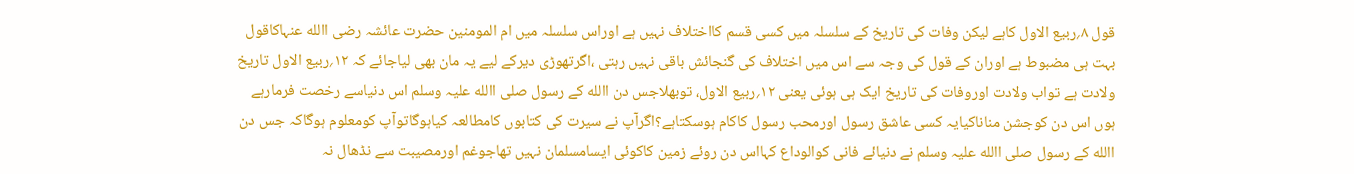قول ۸؍ربیع الاول کاہے لیکن وفات کی تاریخ کے سلسلہ میں کسی قسم کااختلاف نہیں ہے اوراس سلسلہ میں ام المومنین حضرت عائشہ رضی االله عنہاکاقول بہت ہی مضبوط ہے اوران کے قول کی وجہ سے اس میں اختلاف کی گنجائش باقی نہیں رہتی ،اگرتھوڑی دیرکے لیے یہ مان بھی لیاجائے کہ ۱۲؍ربیع الاول تاریخ ولادت ہے تواب ولادت اوروفات کی تاریخ ایک ہی ہوئی یعنی ۱۲؍ربیع الاول، توبھلاجس دن االله کے رسول صلی االله علیہ وسلم اس دنیاسے رخصت فرمارہے ہوں اس دن کوجشن مناناکیایہ کسی عاشق رسول اورمحب رسول کاکام ہوسکتاہے؟اگرآپ نے سیرت کی کتابوں کامطالعہ کیاہوگاتوآپ کومعلوم ہوگاکہ جس دن االله کے رسول صلی االله علیہ وسلم نے دنیائے فانی کوالوداع کہااس دن روئے زمین کاکوئی ایسامسلمان نہیں تھاجوغم اورمصیبت سے نڈھال نہ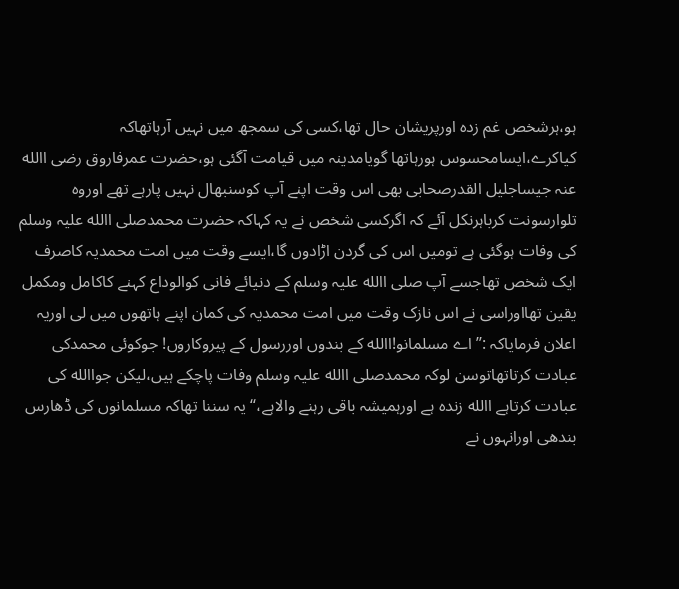ہو،ہرشخص غم زدہ اورپریشان حال تھا،کسی کی سمجھ میں نہیں آرہاتھاکہ کیاکرے،ایسامحسوس ہورہاتھا گویامدینہ میں قیامت آگئی ہو،حضرت عمرفاروق رضی االله عنہ جیساجلیل القدرصحابی بھی اس وقت اپنے آپ کوسنبھال نہیں پارہے تھے اوروہ تلوارسونت کرباہرنکل آئے کہ اگرکسی شخص نے یہ کہاکہ حضرت محمدصلی االله علیہ وسلم کی وفات ہوگئی ہے تومیں اس کی گردن اڑادوں گا،ایسے وقت میں امت محمدیہ کاصرف ایک شخص تھاجسے آپ صلی االله علیہ وسلم کے دنیائے فانی کوالوداع کہنے کاکامل ومکمل یقین تھااوراسی نے اس نازک وقت میں امت محمدیہ کی کمان اپنے ہاتھوں میں لی اوریہ اعلان فرمایاکہ :’’اے مسلمانو!االله کے بندوں اوررسول کے پیروکاروں! جوکوئی محمدکی عبادت کرتاتھاتوسن لوکہ محمدصلی االله علیہ وسلم وفات پاچکے ہیں،لیکن جواالله کی عبادت کرتاہے االله زندہ ہے اورہمیشہ باقی رہنے والاہے،‘‘یہ سننا تھاکہ مسلمانوں کی ڈھارس بندھی اورانہوں نے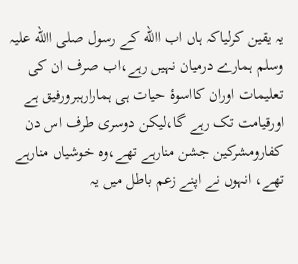یہ یقین کرلیاکہ ہاں اب االله کے رسول صلی االله علیہ وسلم ہمارے درمیان نہیں رہے،اب صرف ان کی تعلیمات اوران کااسوۂ حیات ہی ہمارارہبرورفیق ہے اورقیامت تک رہے گا،لیکن دوسری طرف اس دن کفارومشرکین جشن منارہے تھے،وہ خوشیاں منارہے تھے، انہوں نے اپنے زعم باطل میں یہ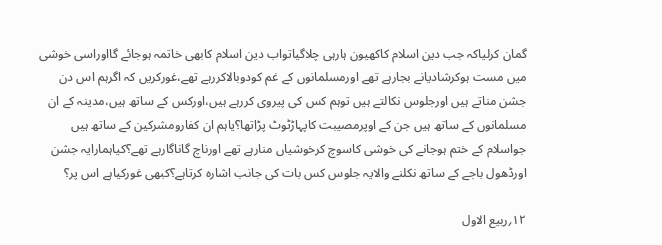گمان کرلیاکہ جب دین اسلام کاکھیون ہارہی چلاگیاتواب دین اسلام کابھی خاتمہ ہوجائے گااوراسی خوشی میں مست ہوکرشادیانے بجارہے تھے اورمسلمانوں کے غم کودوبالاکررہے تھے،غورکریں کہ اگرہم اس دن جشن مناتے ہیں اورجلوس نکالتے ہیں توہم کس کی پیروی کررہے ہیں،اورکس کے ساتھ ہیں،مدینہ کے ان مسلمانوں کے ساتھ ہیں جن کے اوپرمصیبت کاپہاڑٹوٹ پڑاتھا؟یاہم ان کفارومشرکین کے ساتھ ہیں جواسلام کے ختم ہوجانے کی خوشی کاسوچ کرخوشیاں منارہے تھے اورناچ گاناگارہے تھے؟کیاہمارایہ جشن اورڈھول باجے کے ساتھ نکلنے والایہ جلوس کس بات کی جانب اشارہ کرتاہے؟کبھی غورکیاہے اس پر؟

۱۲؍ربیع الاول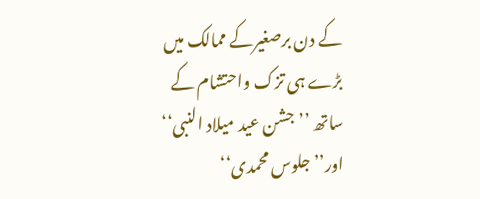کے دن برصغیرکے ممالک میں بڑے ہی تزک واحتشام کے ساتھ ’’جشن عید میلاد النبی‘‘ اور’’جلوس محمدی‘‘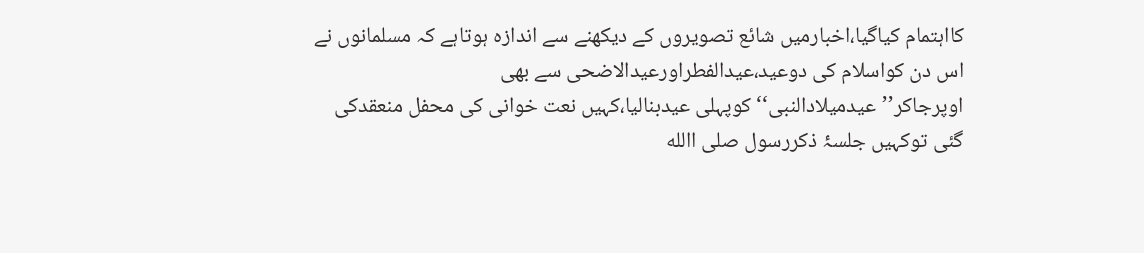کااہتمام کیاگیا،اخبارمیں شائع تصویروں کے دیکھنے سے اندازہ ہوتاہے کہ مسلمانوں نے اس دن کواسلام کی دوعید،عیدالفطراورعیدالاضحی سے بھی اوپرجاکر’’عیدمیلادالنبی‘‘کوپہلی عیدبنالیا،کہیں نعت خوانی کی محفل منعقدکی گئی توکہیں جلسۂ ذکررسول صلی االله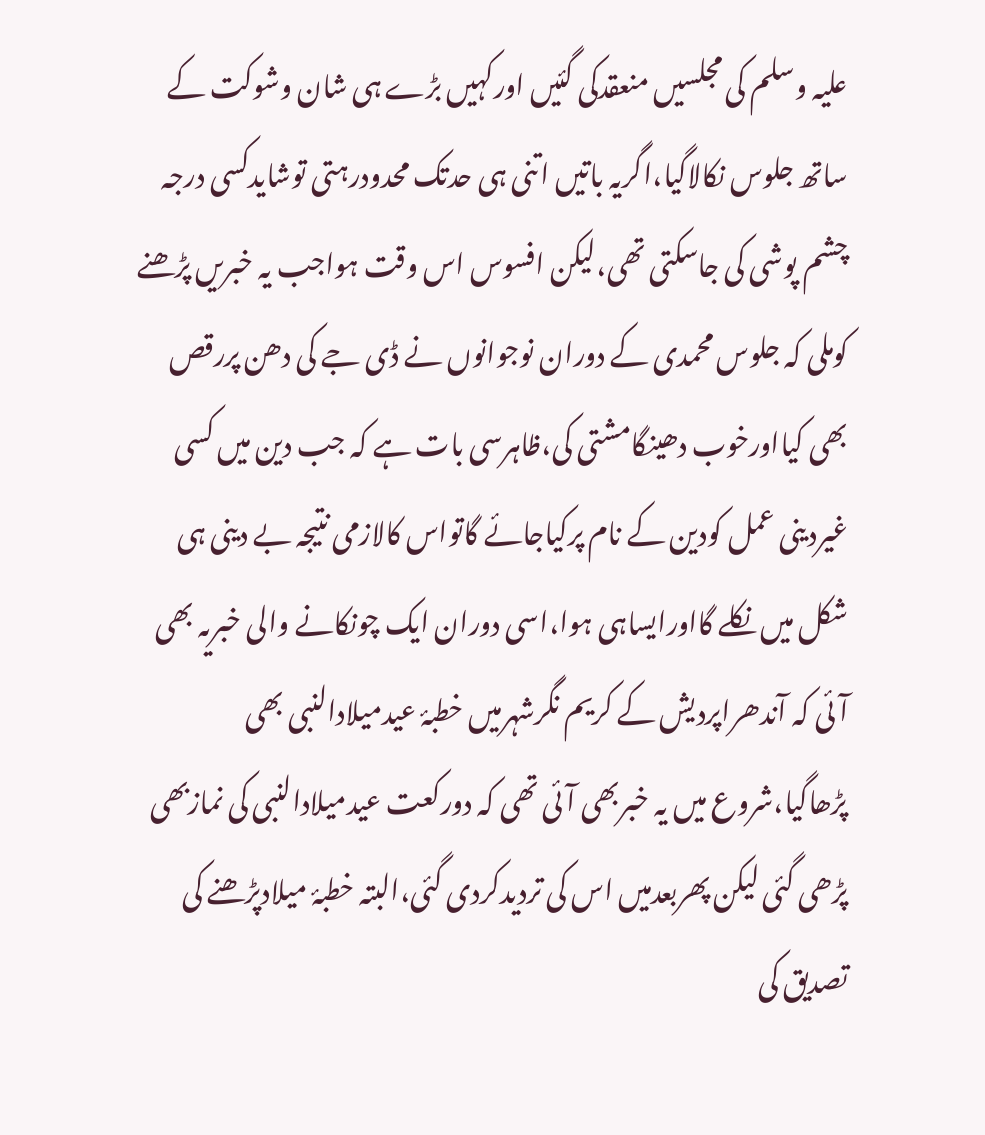علیہ وسلم کی مجلسیں منعقدکی گئیں اورکہیں بڑے ہی شان وشوکت کے ساتھ جلوس نکالاگیا،اگریہ باتیں اتنی ہی حدتک محدودرہتی توشایدکسی درجہ چشم پوشی کی جاسکتی تھی،لیکن افسوس اس وقت ہواجب یہ خبریں پڑھنے کوملی کہ جلوس محمدی کے دوران نوجوانوں نے ڈی جے کی دھن پررقص بھی کیااورخوب دھینگامشتی کی،ظاہرسی بات ہے کہ جب دین میں کسی غیردینی عمل کودین کے نام پرکیاجائے گاتواس کالازمی نتیجہ بے دینی ہی شکل میں نکلے گااورایساہی ہوا،اسی دوران ایک چونکانے والی خبریہ بھی آئی کہ آندھراپردیش کے کریم نگرشہرمیں خطبۂ عیدمیلادالنبی بھی پڑھاگیا،شروع میں یہ خبربھی آئی تھی کہ دورکعت عیدمیلادالنبی کی نمازبھی پڑھی گئی لیکن پھربعدمیں اس کی تردیدکردی گئی،البتہ خطبۂ میلادپڑھنے کی تصدیق کی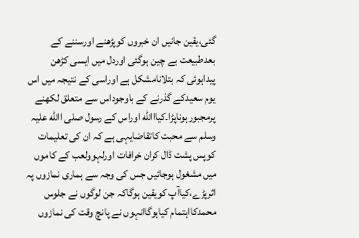گئی،یقین جانیں ان خبروں کوپڑھنے اورسننے کے بعدطبیعت بے چین ہوگئی اوردل میں ایسی کڑھن پیداہوئی کہ بتلانامشکل ہے اوراسی کے نتیجہ میں اس یوم سعیدکے گذرنے کے باوجوداس سے متعلق لکھنے پرمجبورہوناپڑا۔کیااالله اوراس کے رسول صلی االله علیہ وسلم سے محبت کاتقاضایہی ہے کہ ان کی تعلیمات کوپس پشت ڈال کران خرافات اورلہوولعب کے کاموں میں مشغول ہوجائیں جس کی وجہ سے ہماری نمازوں پہ اثرپڑے،کیاآپ کویقین ہوگاکہ جن لوگوں نے جلوس محمدکااہتمام کیاہوگاانہوں نے پانچ وقت کی نمازوں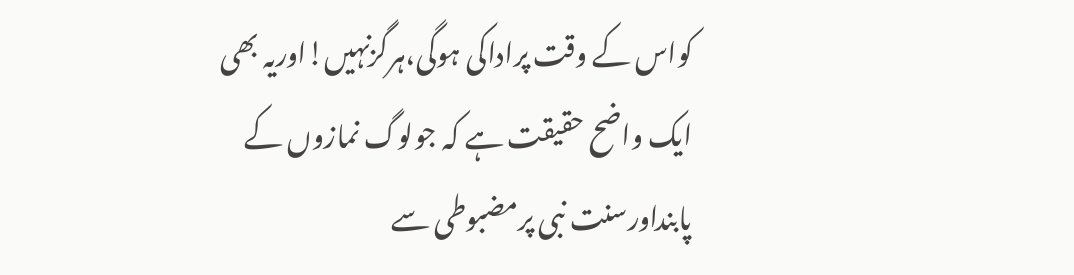کواس کے وقت پراداکی ہوگی،ہرگزنہیں!اوریہ بھی ایک واضح حقیقت ہے کہ جولوگ نمازوں کے پابنداورسنت نبی پرمضبوطی سے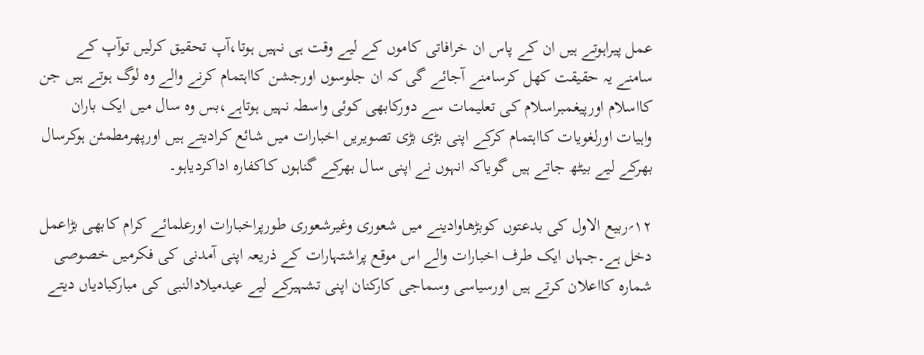عمل پیراہوتے ہیں ان کے پاس ان خرافاتی کاموں کے لیے وقت ہی نہیں ہوتا،آپ تحقیق کرلیں توآپ کے سامنے یہ حقیقت کھل کرسامنے آجائے گی کہ ان جلوسوں اورجشن کااہتمام کرنے والے وہ لوگ ہوتے ہیں جن کااسلام اورپیغمبراسلام کی تعلیمات سے دورکابھی کوئی واسطہ نہیں ہوتاہے،بس وہ سال میں ایک باران واہیات اورلغویات کااہتمام کرکے اپنی بڑی بڑی تصویریں اخبارات میں شائع کرادیتے ہیں اورپھرمطمئن ہوکرسال بھرکے لیے بیٹھ جاتے ہیں گویاکہ انہوں نے اپنی سال بھرکے گناہوں کاکفارہ اداکردیاہو۔

۱۲؍ربیع الاول کی بدعتوں کوبڑھاوادینے میں شعوری وغیرشعوری طورپراخبارات اورعلمائے کرام کابھی بڑاعمل دخل ہے۔جہاں ایک طرف اخبارات والے اس موقع پراشتہارات کے ذریعہ اپنی آمدنی کی فکرمیں خصوصی شمارہ کااعلان کرتے ہیں اورسیاسی وسماجی کارکنان اپنی تشہیرکے لیے عیدمیلادالنبی کی مبارکبادیاں دیتے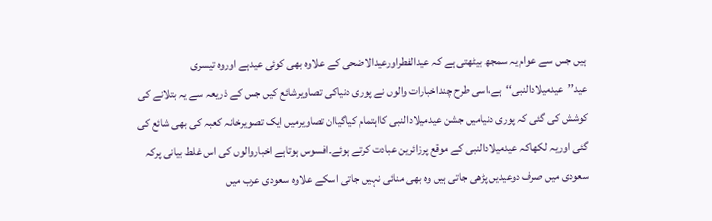ہیں جس سے عوام یہ سمجھ بیٹھتی ہے کہ عیدالفطراورعیدالاضحی کے علاوہ بھی کوئی عیدہے اوروہ تیسری عید’’عیدمیلادالنبی‘‘ہے،اسی طرح چنداخبارات والوں نے پوری دنیاکی تصاویرشائع کیں جس کے ذریعہ سے یہ بتلانے کی کوشش کی گئی کہ پوری دنیامیں جشن عیدمیلادالنبی کااہتمام کیاگیاان تصاویرمیں ایک تصویرخانہ کعبہ کی بھی شائع کی گئی اوریہ لکھاکہ عیدمیلادالنبی کے موقع پرزائرین عبادت کرتے ہوئے۔افسوس ہوتاہے اخباروالوں کی اس غلط بیانی پرکہ سعودی میں صرف دوعیدیں پڑھی جاتی ہیں وہ بھی منائی نہیں جاتی اسکے علاوہ سعودی عرب میں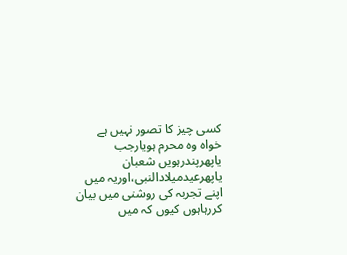کسی چیز کا تصور نہیں ہے خواہ وہ محرم ہویارجب یاپھرپندرہویں شعبان یاپھرعیدمیلادالنبی،اوریہ میں اپنے تجربہ کی روشنی میں بیان کررہاہوں کیوں کہ میں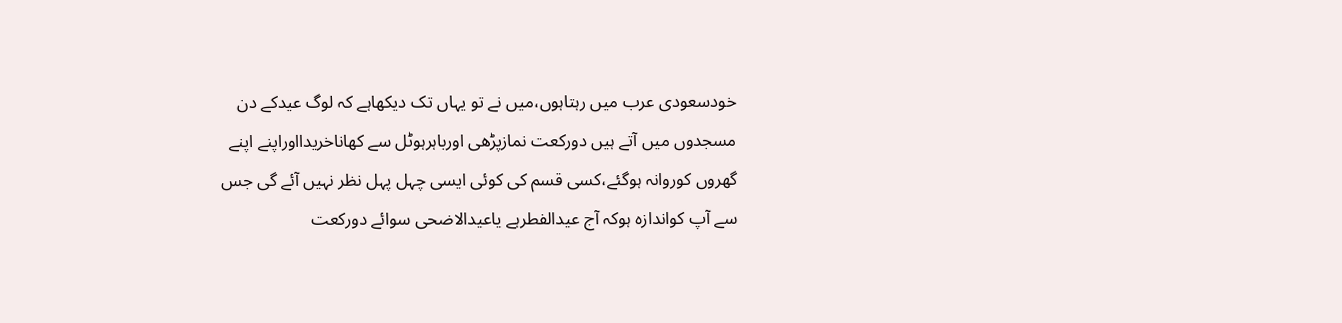خودسعودی عرب میں رہتاہوں،میں نے تو یہاں تک دیکھاہے کہ لوگ عیدکے دن مسجدوں میں آتے ہیں دورکعت نمازپڑھی اورباہرہوٹل سے کھاناخریدااوراپنے اپنے گھروں کوروانہ ہوگئے،کسی قسم کی کوئی ایسی چہل پہل نظر نہیں آئے گی جس سے آپ کواندازہ ہوکہ آج عیدالفطرہے یاعیدالاضحی سوائے دورکعت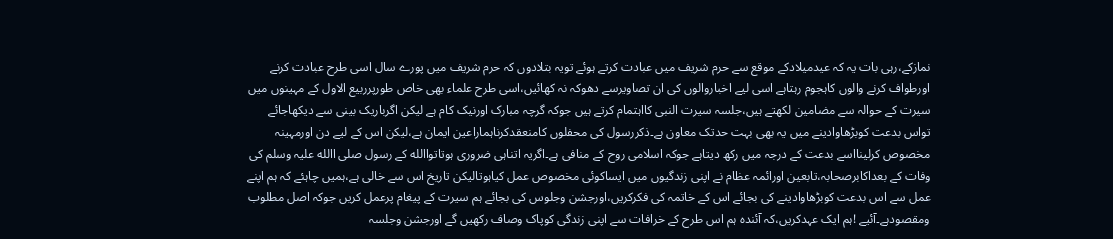نمازکے،رہی بات یہ کہ عیدمیلادکے موقع سے حرم شریف میں عبادت کرتے ہوئے تویہ بتلادوں کہ حرم شریف میں پورے سال اسی طرح عبادت کرنے اورطواف کرنے والوں کاہجوم رہتاہے اسی لیے اخباروالوں کی ان تصاویرسے دھوکہ نہ کھائیں،اسی طرح علماء بھی خاص طورپرربیع الاول کے مہینوں میں سیرت کے حوالہ سے مضامین لکھتے ہیں،جلسہ سیرت النبی کااہتمام کرتے ہیں جوکہ گرچہ مبارک اورنیک کام ہے لیکن اگرباریک بینی سے دیکھاجائے تواس بدعت کوبڑھاوادینے میں یہ بھی بہت حدتک معاون ہے۔ذکررسول کی محفلوں کامنعقدکرناہماراعین ایمان ہے،لیکن اس کے لیے دن اورمہینہ مخصوص کرلینااسے بدعت کے درجہ میں رکھ دیتاہے جوکہ اسلامی روح کے منافی ہے۔اگریہ اتناہی ضروری ہوتاتواالله کے رسول صلی االله علیہ وسلم کی وفات کے بعداکابرصحابہ،تابعین اورائمہ عظام نے اپنی زندگیوں میں ایساکوئی مخصوص عمل کیاہوتالیکن تاریخ اس سے خالی ہے،ہمیں چاہئے کہ ہم اپنے عمل سے اس بدعت کوبڑھاوادینے کی بجائے اس کے خاتمہ کی فکرکریں،اورجشن وجلوس کی بجائے ہم سیرت کے پیغام پرعمل کریں جوکہ اصل مطلوب ومقصودہے۔آئیے !ہم ایک عہدکریں،کہ آئندہ ہم اس طرح کے خرافات سے اپنی زندگی کوپاک وصاف رکھیں گے اورجشن وجلسہ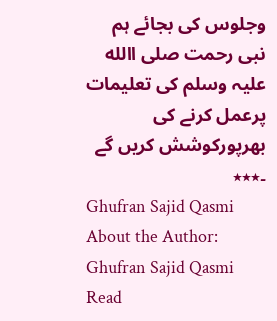وجلوس کی بجائے ہم نبی رحمت صلی االله علیہ وسلم کی تعلیمات پرعمل کرنے کی بھرپورکوشش کریں گے ۔٭٭٭
Ghufran Sajid Qasmi
About the Author: Ghufran Sajid Qasmi Read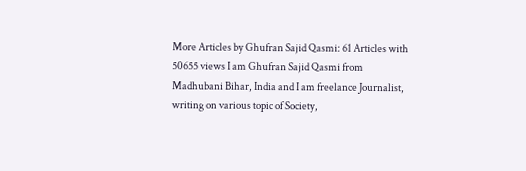More Articles by Ghufran Sajid Qasmi: 61 Articles with 50655 views I am Ghufran Sajid Qasmi from Madhubani Bihar, India and I am freelance Journalist, writing on various topic of Society,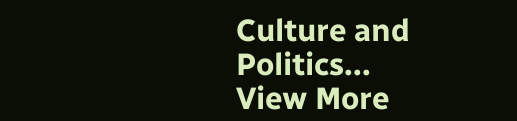Culture and Politics... View More